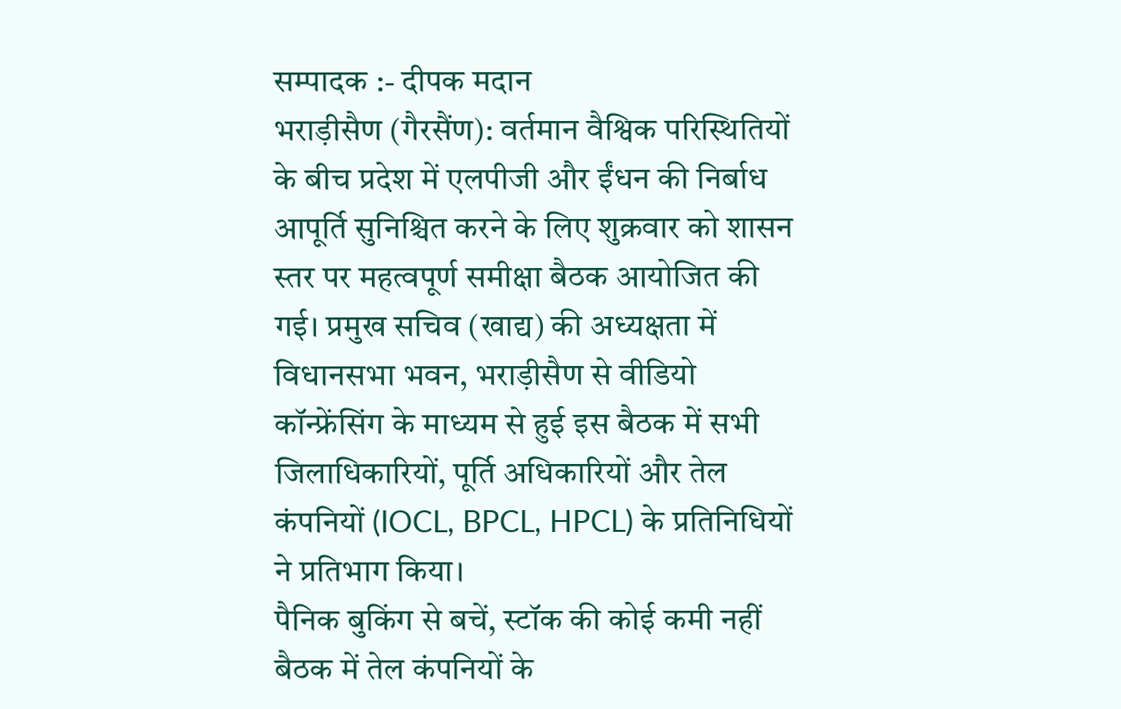सम्पादक :- दीपक मदान
भराड़ीसैण (गैरसैंण): वर्तमान वैश्विक परिस्थितियों के बीच प्रदेश में एलपीजी और ईंधन की निर्बाध आपूर्ति सुनिश्चित करने के लिए शुक्रवार को शासन स्तर पर महत्वपूर्ण समीक्षा बैठक आयोजित की गई। प्रमुख सचिव (खाद्य) की अध्यक्षता में विधानसभा भवन, भराड़ीसैण से वीडियो कॉन्फ्रेंसिंग के माध्यम से हुई इस बैठक में सभी जिलाधिकारियों, पूर्ति अधिकारियों और तेल कंपनियों (IOCL, BPCL, HPCL) के प्रतिनिधियों ने प्रतिभाग किया।
पैनिक बुकिंग से बचें, स्टॉक की कोई कमी नहीं
बैठक में तेल कंपनियों के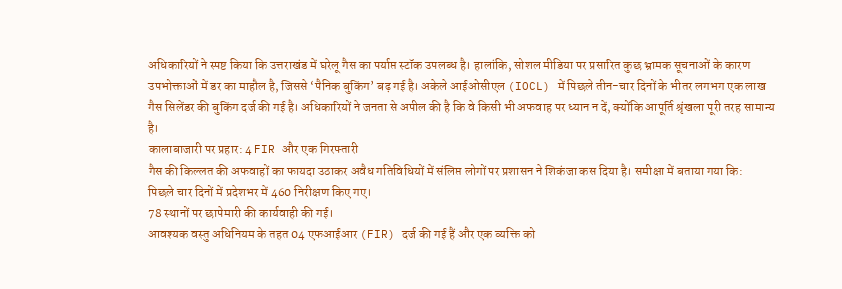अधिकारियों ने स्पष्ट किया कि उत्तराखंड में घरेलू गैस का पर्याप्त स्टॉक उपलब्ध है। हालांकि, सोशल मीडिया पर प्रसारित कुछ भ्रामक सूचनाओं के कारण उपभोक्ताओं में डर का माहौल है, जिससे ‘पैनिक बुकिंग’ बढ़ गई है। अकेले आईओसीएल (IOCL) में पिछले तीन-चार दिनों के भीतर लगभग एक लाख गैस सिलेंडर की बुकिंग दर्ज की गई है। अधिकारियों ने जनता से अपील की है कि वे किसी भी अफवाह पर ध्यान न दें, क्योंकि आपूर्ति श्रृंखला पूरी तरह सामान्य है।
कालाबाजारी पर प्रहार: 4 FIR और एक गिरफ्तारी
गैस की किल्लत की अफवाहों का फायदा उठाकर अवैध गतिविधियों में संलिप्त लोगों पर प्रशासन ने शिकंजा कस दिया है। समीक्षा में बताया गया कि:
पिछले चार दिनों में प्रदेशभर में 460 निरीक्षण किए गए।
78 स्थानों पर छापेमारी की कार्यवाही की गई।
आवश्यक वस्तु अधिनियम के तहत 04 एफआईआर (FIR) दर्ज की गई हैं और एक व्यक्ति को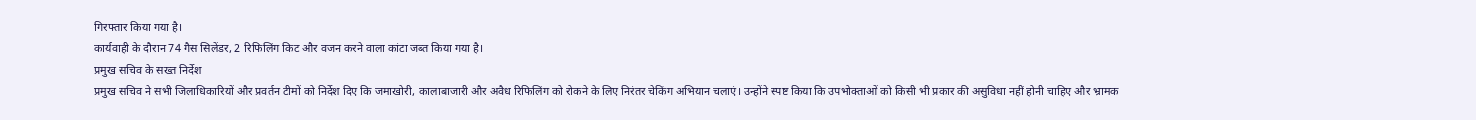गिरफ्तार किया गया है।
कार्यवाही के दौरान 74 गैस सिलेंडर, 2 रिफिलिंग किट और वजन करने वाला कांटा जब्त किया गया है।
प्रमुख सचिव के सख्त निर्देश
प्रमुख सचिव ने सभी जिलाधिकारियों और प्रवर्तन टीमों को निर्देश दिए कि जमाखोरी, कालाबाजारी और अवैध रिफिलिंग को रोकने के लिए निरंतर चेकिंग अभियान चलाएं। उन्होंने स्पष्ट किया कि उपभोक्ताओं को किसी भी प्रकार की असुविधा नहीं होनी चाहिए और भ्रामक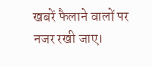खबरें फैलाने वालों पर नजर रखी जाए।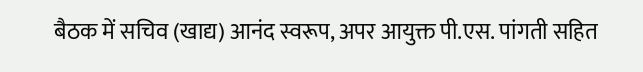बैठक में सचिव (खाद्य) आनंद स्वरूप, अपर आयुक्त पी.एस. पांगती सहित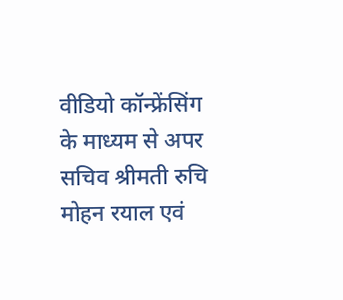वीडियो कॉन्फ्रेंसिंग के माध्यम से अपर सचिव श्रीमती रुचि मोहन रयाल एवं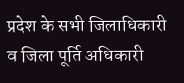प्रदेश के सभी जिलाधिकारी व जिला पूर्ति अधिकारी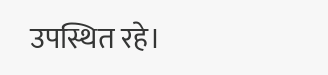उपस्थित रहे।